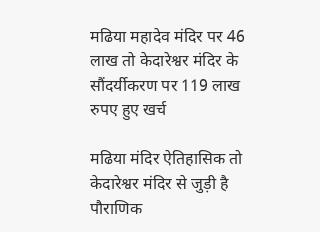मढिया महादेव मंदिर पर 46 लाख तो केदारेश्वर मंदिर के सौंदर्यीकरण पर 119 लाख रुपए हुए खर्च

मढिया मंदिर ऐतिहासिक तो केदारेश्वर मंदिर से जुड़ी है पौराणिक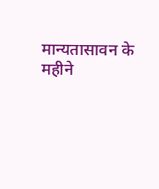मान्यतासावन के महीने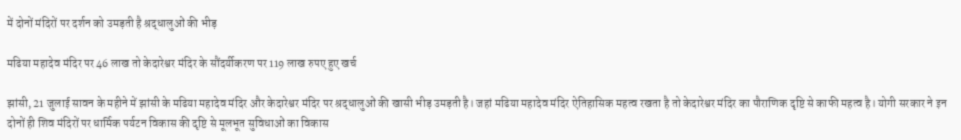में दोनों मंदिरों पर दर्शन को उमड़ती है श्रद्धालुओं की भीड़

मढिया महादेव मंदिर पर 46 लाख तो केदारेश्वर मंदिर के सौंदर्यीकरण पर 119 लाख रुपए हुए खर्च

झांसी, 21 जुलाई सावन के महीने में झांसी के मढिया महादेव मंदिर और केदारेश्वर मंदिर पर श्रद्धालुओं की खासी भीड़ उमड़ती है। जहां मढिया महादेव मंदिर ऐतिहासिक महत्व रखता है तो केदारेश्वर मंदिर का पौराणिक दृष्टि से काफी महत्व है। योगी सरकार ने इन दोनों ही शिव मंदिरों पर धार्मिक पर्यटन विकास की दृष्टि से मूलभूत सुविधाओं का विकास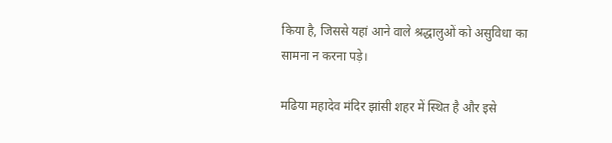किया है, जिससे यहां आने वाले श्रद्धालुओं को असुविधा का सामना न करना पड़े।

मढिया महादेव मंदिर झांसी शहर में स्थित है और इसे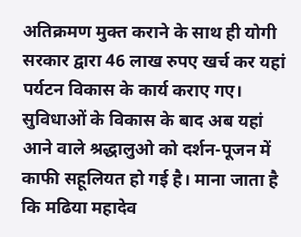अतिक्रमण मुक्त कराने के साथ ही योगी सरकार द्वारा 46 लाख रुपए खर्च कर यहां पर्यटन विकास के कार्य कराए गए। सुविधाओं के विकास के बाद अब यहां आने वाले श्रद्धालुओ को दर्शन-पूजन में काफी सहूलियत हो गई है। माना जाता है कि मढिया महादेव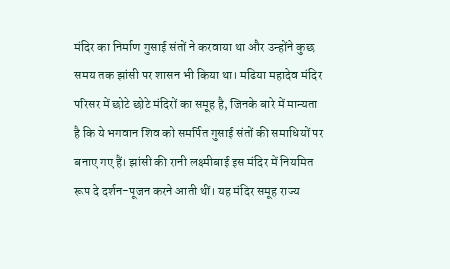मंदिर का निर्माण गुसाई संतों ने करवाया था और उन्होंने कुछ समय तक झांसी पर शासन भी किया था। मढिया महादेव मंदिर परिसर में छोटे छोटे मंदिरों का समूह है, जिनके बारे में मान्यता है कि ये भगवान शिव को समर्पित गुसाई संतों की समाधियों पर बनाए गए हैं। झांसी की रानी लक्ष्मीबाई इस मंदिर में नियमित रूप दे दर्शन-पूजन करने आती थीं। यह मंदिर समूह राज्य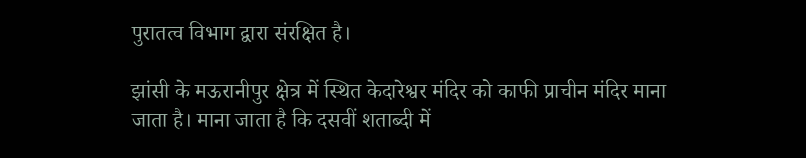पुरातत्व विभाग द्वारा संरक्षित है।

झांसी के मऊरानीपुर क्षेत्र में स्थित केदारेश्वर मंदिर को काफी प्राचीन मंदिर माना जाता है। माना जाता है कि दसवीं शताब्दी में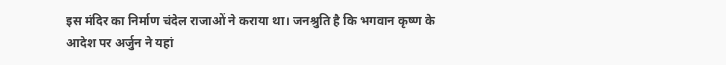इस मंदिर का निर्माण चंदेल राजाओं ने कराया था। जनश्रुति है कि भगवान कृष्ण के आदेश पर अर्जुन ने यहां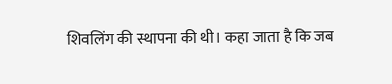शिवलिंग की स्थापना की थी। कहा जाता है कि जब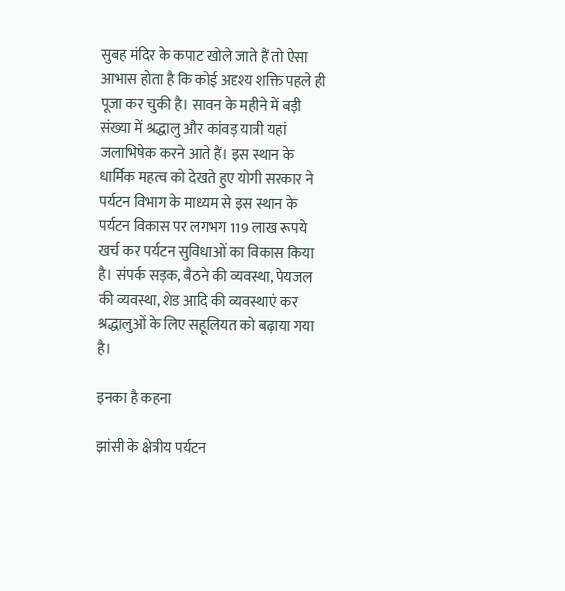सुबह मंदिर के कपाट खोले जाते हैं तो ऐसा आभास होता है कि कोई अदृश्य शक्ति पहले ही पूजा कर चुकी है। सावन के महीने में बड़ी संख्या में श्रद्धालु और कांवड़ यात्री यहां जलाभिषेक करने आते हैं। इस स्थान के धार्मिक महत्व को देखते हुए योगी सरकार ने पर्यटन विभाग के माध्यम से इस स्थान के पर्यटन विकास पर लगभग 119 लाख रूपये खर्च कर पर्यटन सुविधाओं का विकास किया है। संपर्क सड़क, बैठने की व्यवस्था, पेयजल की व्यवस्था, शेड आदि की व्यवस्थाएं कर श्रद्धालुओं के लिए सहूलियत को बढ़ाया गया है।

इनका है कहना

झांसी के क्षेत्रीय पर्यटन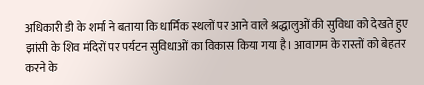अधिकारी डी के शर्मा ने बताया कि धार्मिक स्थलों पर आने वाले श्रद्धालुओं की सुविधा को देखते हुए झांसी के शिव मंदिरों पर पर्यटन सुविधाओं का विकास किया गया है। आवागम के रास्तों को बेहतर करने के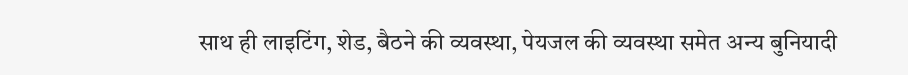साथ ही लाइटिंग, शेड, बैठने की व्यवस्था, पेयजल की व्यवस्था समेत अन्य बुनियादी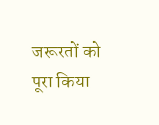जरूरतों को पूरा किया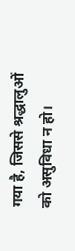गया है, जिससे श्रद्धालुओं को असुविधा न हो।